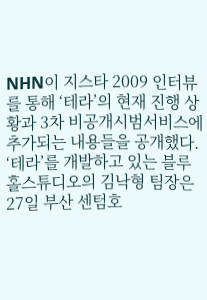NHN이 지스타 2009 인터뷰를 통해 ‘테라’의 현재 진행 상황과 3차 비공개시범서비스에 추가되는 내용들을 공개했다.
‘테라’를 개발하고 있는 블루홀스튜디오의 김낙형 팀장은 27일 부산 센텀호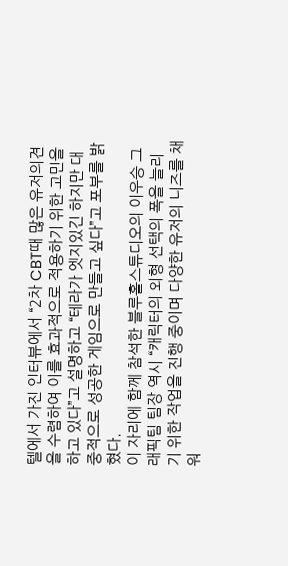텔에서 가진 인터뷰에서 “2차 CBT때 많은 유저의견을 수렴하여 이를 효과적으로 적용하기 위한 고민을 하고 있다”고 설명하고 “테라가 엣지있긴 하지만 대중적으로 성공한 게임으로 만들고 싶다”고 포부를 밝혔다.
이 자리에 함께 참석한 블루홀스튜디오의 이우승 그래픽팀 팀장 역시 “캐릭터의 외형 선택의 폭을 늘리기 위한 작업을 진행 중이며 다양한 유저의 니즈를 채워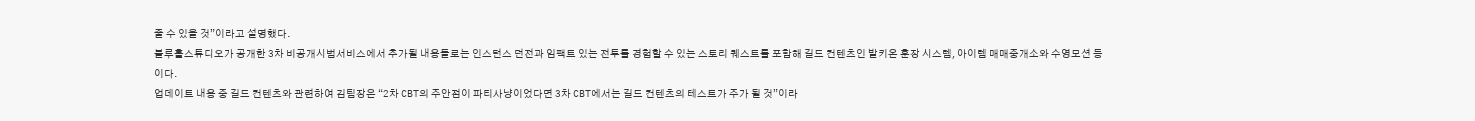줄 수 있을 것”이라고 설명했다.
블루홀스튜디오가 공개한 3차 비공개시범서비스에서 추가될 내용들로는 인스턴스 던전과 임팩트 있는 전투를 경험할 수 있는 스토리 퀘스트를 포함해 길드 컨텐츠인 발키온 훈장 시스템, 아이템 매매중개소와 수영모션 등이다.
업데이트 내용 중 길드 컨텐츠와 관련하여 김팀장은 “2차 CBT의 주안점이 파티사냥이었다면 3차 CBT에서는 길드 컨텐츠의 테스트가 주가 될 것”이라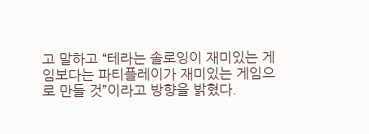고 말하고 “테라는 솔로잉이 재미있는 게임보다는 파티플레이가 재미있는 게임으로 만들 것”이라고 방향을 밝혔다.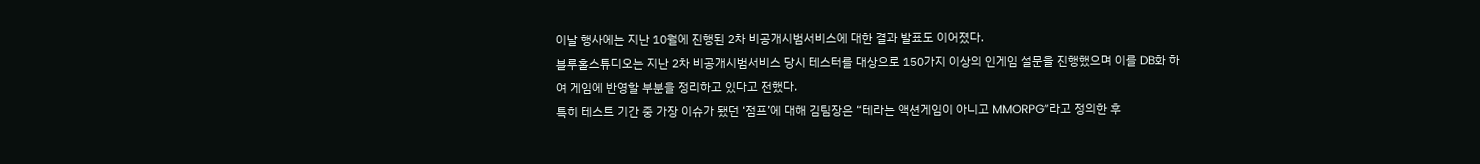이날 행사에는 지난 10월에 진행된 2차 비공개시범서비스에 대한 결과 발표도 이어졌다.
블루홀스튜디오는 지난 2차 비공개시범서비스 당시 테스터를 대상으로 150가지 이상의 인게임 설문을 진행했으며 이를 DB화 하여 게임에 반영할 부분을 정리하고 있다고 전했다.
특히 테스트 기간 중 가장 이슈가 됐던 ‘점프’에 대해 김팀장은 “테라는 액션게임이 아니고 MMORPG”라고 정의한 후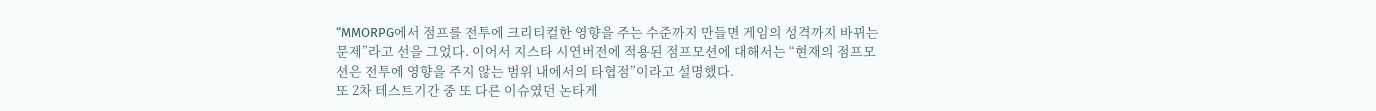“MMORPG에서 점프를 전투에 크리티컬한 영향을 주는 수준까지 만들면 게임의 성격까지 바뀌는 문제”라고 선을 그었다. 이어서 지스타 시연버전에 적용된 점프모션에 대해서는 “현재의 점프모션은 전투에 영향을 주지 않는 범위 내에서의 타협점”이라고 설명했다.
또 2차 테스트기간 중 또 다른 이슈였던 논타게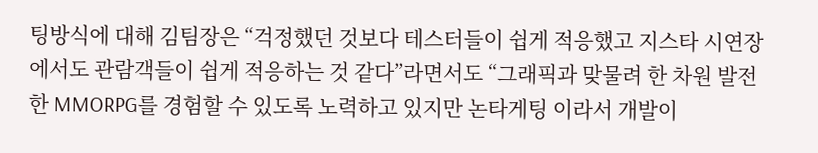팅방식에 대해 김팀장은 “걱정했던 것보다 테스터들이 쉽게 적응했고 지스타 시연장에서도 관람객들이 쉽게 적응하는 것 같다”라면서도 “그래픽과 맞물려 한 차원 발전한 MMORPG를 경험할 수 있도록 노력하고 있지만 논타게팅 이라서 개발이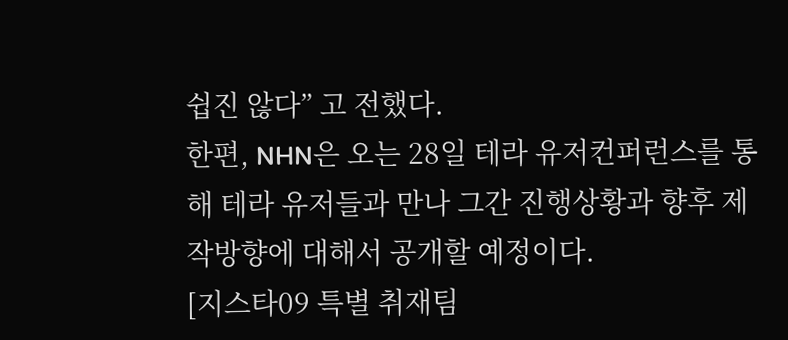쉽진 않다” 고 전했다.
한편, NHN은 오는 28일 테라 유저컨퍼런스를 통해 테라 유저들과 만나 그간 진행상황과 향후 제작방향에 대해서 공개할 예정이다.
[지스타09 특별 취재팀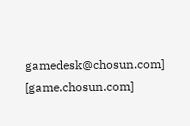gamedesk@chosun.com] [game.chosun.com]